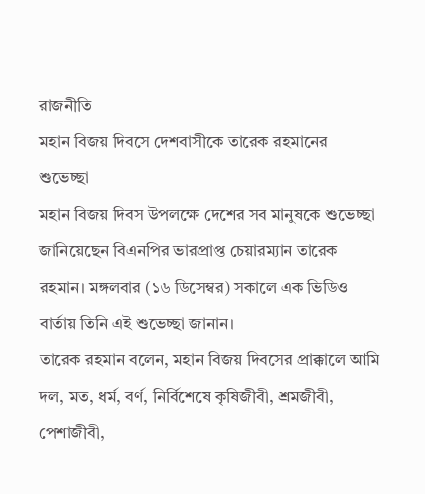রাজনীতি
মহান বিজয় দিবসে দেশবাসীকে তারেক রহমানের শুভেচ্ছা
মহান বিজয় দিবস উপলক্ষে দেশের সব মানুষকে শুভেচ্ছা জানিয়েছেন বিএনপির ভারপ্রাপ্ত চেয়ারম্যান তারেক রহমান। মঙ্গলবার (১৬ ডিসেম্বর) সকালে এক ভিডিও বার্তায় তিনি এই শুভেচ্ছা জানান।
তারেক রহমান বলেন, মহান বিজয় দিবসের প্রাক্কালে আমি দল, মত, ধর্ম, বর্ণ, নির্বিশেষে কৃষিজীবী, শ্রমজীবী, পেশাজীবী,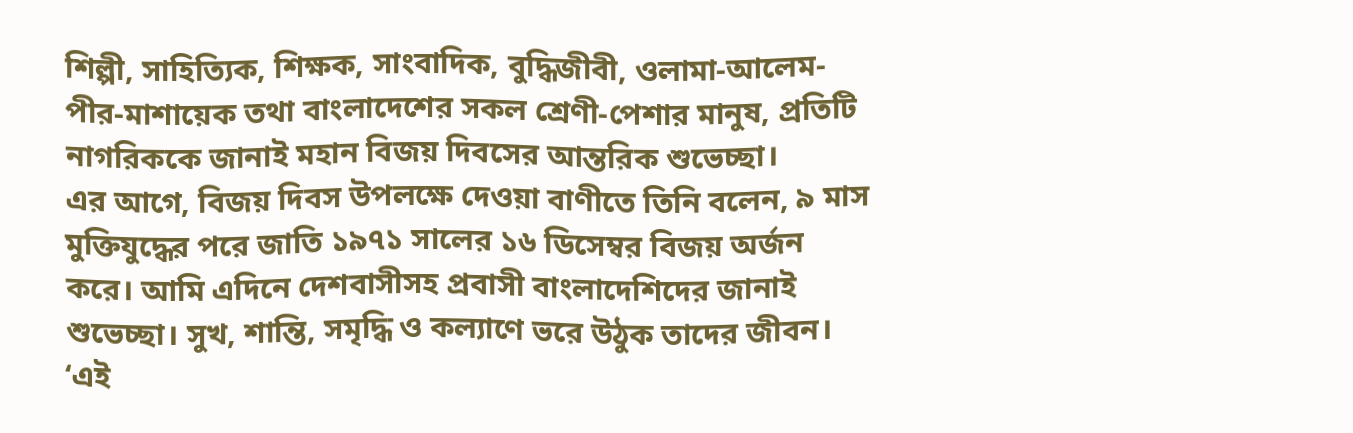শিল্পী, সাহিত্যিক, শিক্ষক, সাংবাদিক, বুদ্ধিজীবী, ওলামা-আলেম-পীর-মাশায়েক তথা বাংলাদেশের সকল শ্রেণী-পেশার মানুষ, প্রতিটি নাগরিককে জানাই মহান বিজয় দিবসের আন্তরিক শুভেচ্ছা।
এর আগে, বিজয় দিবস উপলক্ষে দেওয়া বাণীতে তিনি বলেন, ৯ মাস মুক্তিযুদ্ধের পরে জাতি ১৯৭১ সালের ১৬ ডিসেম্বর বিজয় অর্জন করে। আমি এদিনে দেশবাসীসহ প্রবাসী বাংলাদেশিদের জানাই শুভেচ্ছা। সুখ, শান্তি, সমৃদ্ধি ও কল্যাণে ভরে উঠুক তাদের জীবন।
‘এই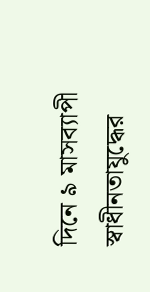দিনে ৯ মাসব্যাপী স্বাধীনতাযুদ্ধের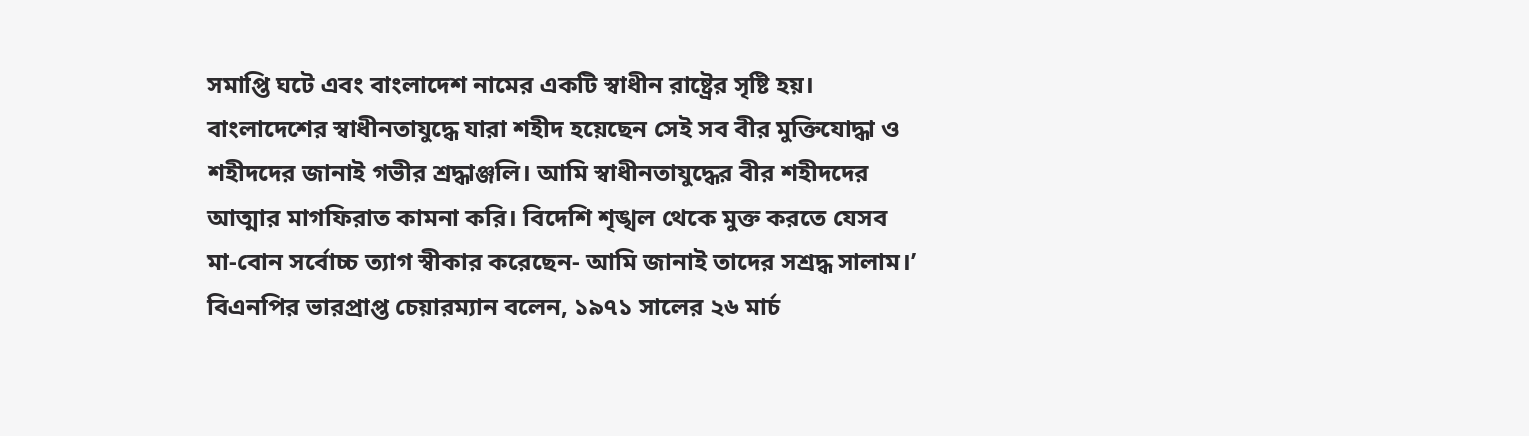সমাপ্তি ঘটে এবং বাংলাদেশ নামের একটি স্বাধীন রাষ্ট্রের সৃষ্টি হয়। বাংলাদেশের স্বাধীনতাযুদ্ধে যারা শহীদ হয়েছেন সেই সব বীর মুক্তিযোদ্ধা ও শহীদদের জানাই গভীর শ্রদ্ধাঞ্জলি। আমি স্বাধীনতাযুদ্ধের বীর শহীদদের আত্মার মাগফিরাত কামনা করি। বিদেশি শৃঙ্খল থেকে মুক্ত করতে যেসব মা-বোন সর্বোচ্চ ত্যাগ স্বীকার করেছেন- আমি জানাই তাদের সশ্রদ্ধ সালাম।’
বিএনপির ভারপ্রাপ্ত চেয়ারম্যান বলেন, ১৯৭১ সালের ২৬ মার্চ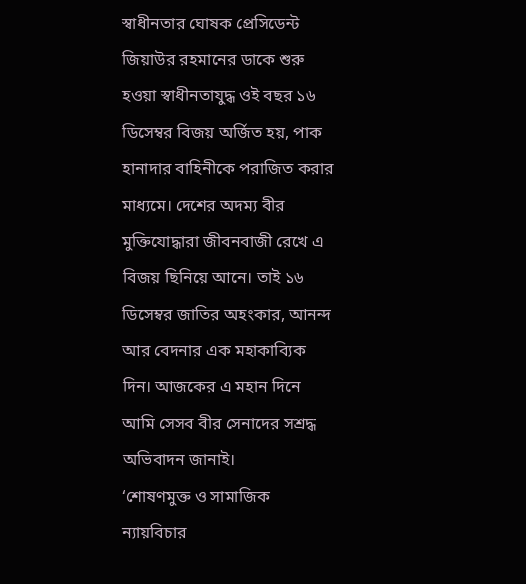স্বাধীনতার ঘোষক প্রেসিডেন্ট জিয়াউর রহমানের ডাকে শুরু হওয়া স্বাধীনতাযুদ্ধ ওই বছর ১৬ ডিসেম্বর বিজয় অর্জিত হয়, পাক হানাদার বাহিনীকে পরাজিত করার মাধ্যমে। দেশের অদম্য বীর মুক্তিযোদ্ধারা জীবনবাজী রেখে এ বিজয় ছিনিয়ে আনে। তাই ১৬ ডিসেম্বর জাতির অহংকার, আনন্দ আর বেদনার এক মহাকাব্যিক দিন। আজকের এ মহান দিনে আমি সেসব বীর সেনাদের সশ্রদ্ধ অভিবাদন জানাই।
‘শোষণমুক্ত ও সামাজিক ন্যায়বিচার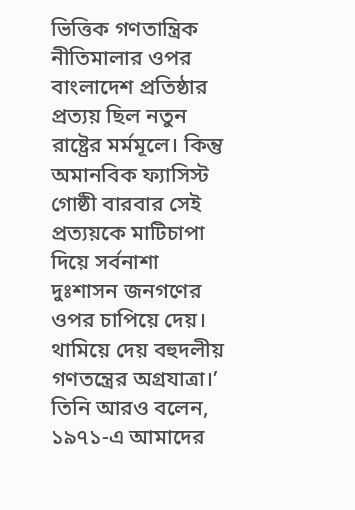ভিত্তিক গণতান্ত্রিক নীতিমালার ওপর বাংলাদেশ প্রতিষ্ঠার প্রত্যয় ছিল নতুন রাষ্ট্রের মর্মমূলে। কিন্তু অমানবিক ফ্যাসিস্ট গোষ্ঠী বারবার সেই প্রত্যয়কে মাটিচাপা দিয়ে সর্বনাশা দুঃশাসন জনগণের ওপর চাপিয়ে দেয়। থামিয়ে দেয় বহুদলীয় গণতন্ত্রের অগ্রযাত্রা।’
তিনি আরও বলেন, ১৯৭১-এ আমাদের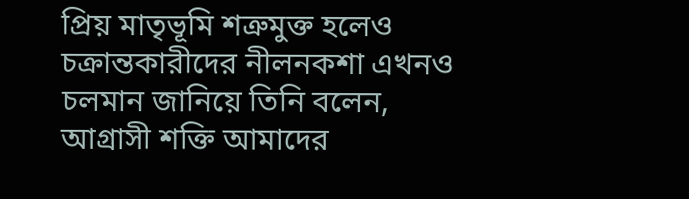প্রিয় মাতৃভূমি শত্রুমুক্ত হলেও চক্রান্তকারীদের নীলনকশা এখনও চলমান জানিয়ে তিনি বলেন, আগ্রাসী শক্তি আমাদের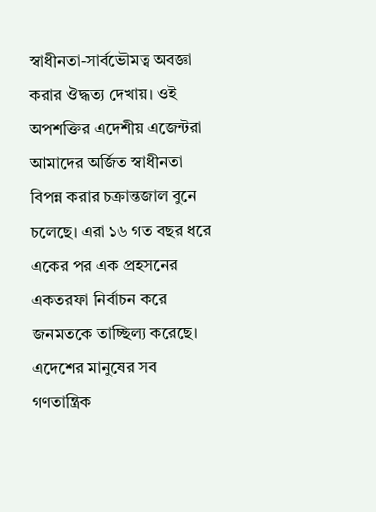স্বাধীনতা-সার্বভৌমত্ব অবজ্ঞা করার ঔদ্ধত্য দেখায়। ওই অপশক্তির এদেশীয় এজেন্টরা আমাদের অর্জিত স্বাধীনতা বিপন্ন করার চক্রান্তজাল বুনে চলেছে। এরা ১৬ গত বছর ধরে একের পর এক প্রহসনের একতরফা নির্বাচন করে জনমতকে তাচ্ছিল্য করেছে। এদেশের মানুষের সব গণতান্ত্রিক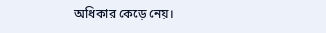অধিকার কেড়ে নেয়।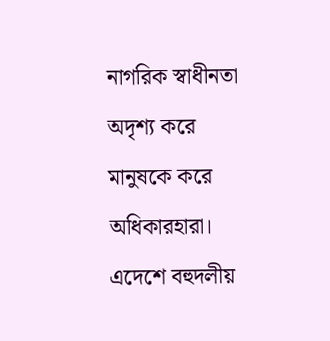নাগরিক স্বাধীনতা অদৃশ্য করে মানুষকে করে অধিকারহারা। এদেশে বহুদলীয়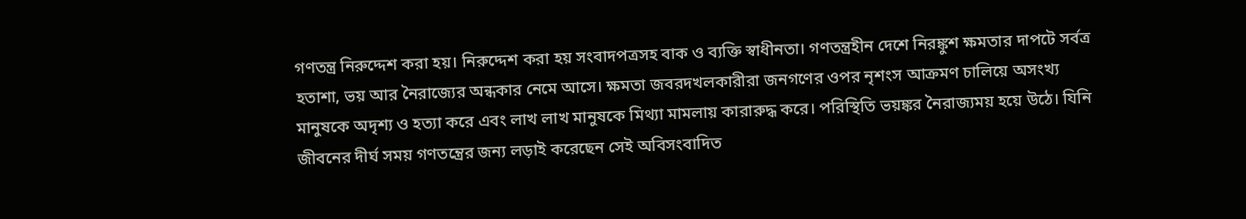গণতন্ত্র নিরুদ্দেশ করা হয়। নিরুদ্দেশ করা হয় সংবাদপত্রসহ বাক ও ব্যক্তি স্বাধীনতা। গণতন্ত্রহীন দেশে নিরঙ্কুশ ক্ষমতার দাপটে সর্বত্র হতাশা, ভয় আর নৈরাজ্যের অন্ধকার নেমে আসে। ক্ষমতা জবরদখলকারীরা জনগণের ওপর নৃশংস আক্রমণ চালিয়ে অসংখ্য মানুষকে অদৃশ্য ও হত্যা করে এবং লাখ লাখ মানুষকে মিথ্যা মামলায় কারারুদ্ধ করে। পরিস্থিতি ভয়ঙ্কর নৈরাজ্যময় হয়ে উঠে। যিনি জীবনের দীর্ঘ সময় গণতন্ত্রের জন্য লড়াই করেছেন সেই অবিসংবাদিত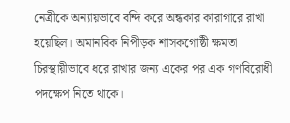নেত্রীকে অন্যায়ভাবে বন্দি করে অন্ধকার কারাগারে রাখা হয়েছিল। অমানবিক নিপীড়ক শাসকগোষ্ঠী ক্ষমতা চিরস্থায়ীভাবে ধরে রাখার জন্য একের পর এক গণবিরোধী পদক্ষেপ নিতে থাকে।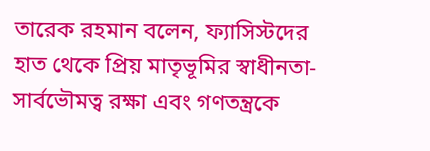তারেক রহমান বলেন, ফ্যাসিস্টদের হাত থেকে প্রিয় মাতৃভূমির স্বাধীনতা-সার্বভৌমত্ব রক্ষা এবং গণতন্ত্রকে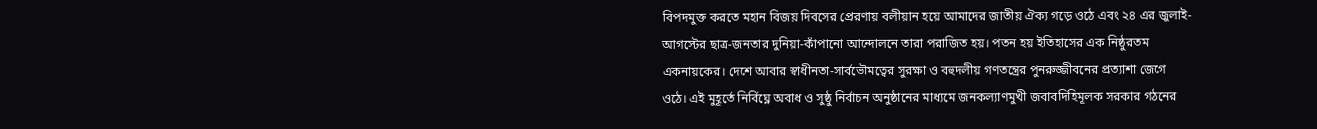বিপদমুক্ত করতে মহান বিজয় দিবসের প্রেরণায় বলীয়ান হয়ে আমাদের জাতীয় ঐক্য গড়ে ওঠে এবং ২৪ এর জুলাই-আগস্টের ছাত্র-জনতার দুনিয়া-কাঁপানো আন্দোলনে তারা পরাজিত হয়। পতন হয় ইতিহাসের এক নিষ্ঠুরতম একনায়কের। দেশে আবার স্বাধীনতা-সার্বভৌমত্বের সুরক্ষা ও বহুদলীয় গণতন্ত্রের পুনরুজ্জীবনের প্রত্যাশা জেগে ওঠে। এই মুহূর্তে নির্বিঘ্নে অবাধ ও সুষ্ঠু নির্বাচন অনুষ্ঠানের মাধ্যমে জনকল্যাণমুখী জবাবদিহিমূলক সরকার গঠনের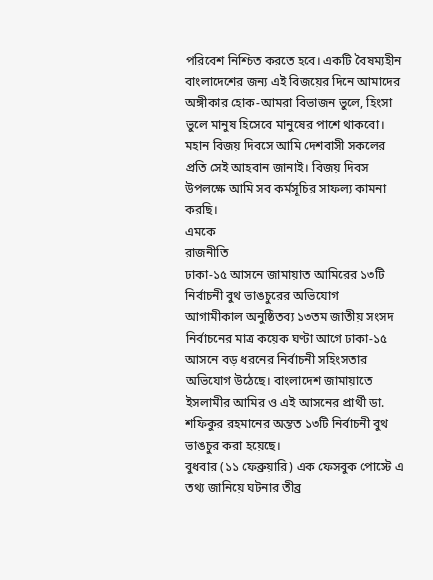পরিবেশ নিশ্চিত করতে হবে। একটি বৈষম্যহীন বাংলাদেশের জন্য এই বিজয়ের দিনে আমাদের অঙ্গীকার হোক-আমরা বিভাজন ভুলে, হিংসা ভুলে মানুষ হিসেবে মানুষের পাশে থাকবো। মহান বিজয় দিবসে আমি দেশবাসী সকলের প্রতি সেই আহবান জানাই। বিজয় দিবস উপলক্ষে আমি সব কর্মসূচির সাফল্য কামনা করছি।
এমকে
রাজনীতি
ঢাকা-১৫ আসনে জামায়াত আমিরের ১৩টি নির্বাচনী বুথ ভাঙচুরের অভিযোগ
আগামীকাল অনুষ্ঠিতব্য ১৩তম জাতীয় সংসদ নির্বাচনের মাত্র কয়েক ঘণ্টা আগে ঢাকা-১৫ আসনে বড় ধরনের নির্বাচনী সহিংসতার অভিযোগ উঠেছে। বাংলাদেশ জামায়াতে ইসলামীর আমির ও এই আসনের প্রার্থী ডা. শফিকুর রহমানের অন্তত ১৩টি নির্বাচনী বুথ ভাঙচুর করা হয়েছে।
বুধবার (১১ ফেব্রুয়ারি) এক ফেসবুক পোস্টে এ তথ্য জানিয়ে ঘটনার তীব্র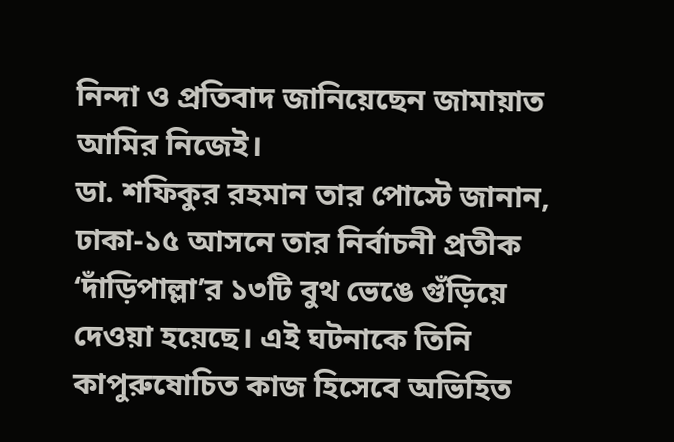নিন্দা ও প্রতিবাদ জানিয়েছেন জামায়াত আমির নিজেই।
ডা. শফিকুর রহমান তার পোস্টে জানান, ঢাকা-১৫ আসনে তার নির্বাচনী প্রতীক ‘দাঁড়িপাল্লা’র ১৩টি বুথ ভেঙে গুঁড়িয়ে দেওয়া হয়েছে। এই ঘটনাকে তিনি কাপুরুষোচিত কাজ হিসেবে অভিহিত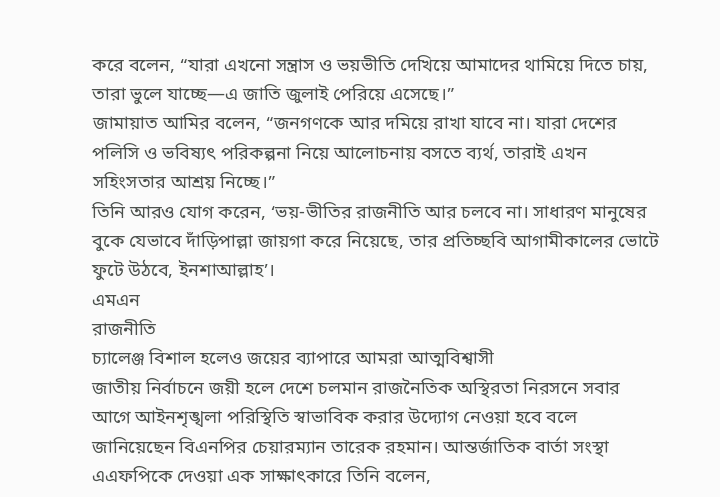করে বলেন, “যারা এখনো সন্ত্রাস ও ভয়ভীতি দেখিয়ে আমাদের থামিয়ে দিতে চায়, তারা ভুলে যাচ্ছে—এ জাতি জুলাই পেরিয়ে এসেছে।”
জামায়াত আমির বলেন, “জনগণকে আর দমিয়ে রাখা যাবে না। যারা দেশের পলিসি ও ভবিষ্যৎ পরিকল্পনা নিয়ে আলোচনায় বসতে ব্যর্থ, তারাই এখন সহিংসতার আশ্রয় নিচ্ছে।”
তিনি আরও যোগ করেন, ‘ভয়-ভীতির রাজনীতি আর চলবে না। সাধারণ মানুষের বুকে যেভাবে দাঁড়িপাল্লা জায়গা করে নিয়েছে, তার প্রতিচ্ছবি আগামীকালের ভোটে ফুটে উঠবে, ইনশাআল্লাহ’।
এমএন
রাজনীতি
চ্যালেঞ্জ বিশাল হলেও জয়ের ব্যাপারে আমরা আত্মবিশ্বাসী
জাতীয় নির্বাচনে জয়ী হলে দেশে চলমান রাজনৈতিক অস্থিরতা নিরসনে সবার আগে আইনশৃঙ্খলা পরিস্থিতি স্বাভাবিক করার উদ্যোগ নেওয়া হবে বলে জানিয়েছেন বিএনপির চেয়ারম্যান তারেক রহমান। আন্তর্জাতিক বার্তা সংস্থা এএফপিকে দেওয়া এক সাক্ষাৎকারে তিনি বলেন,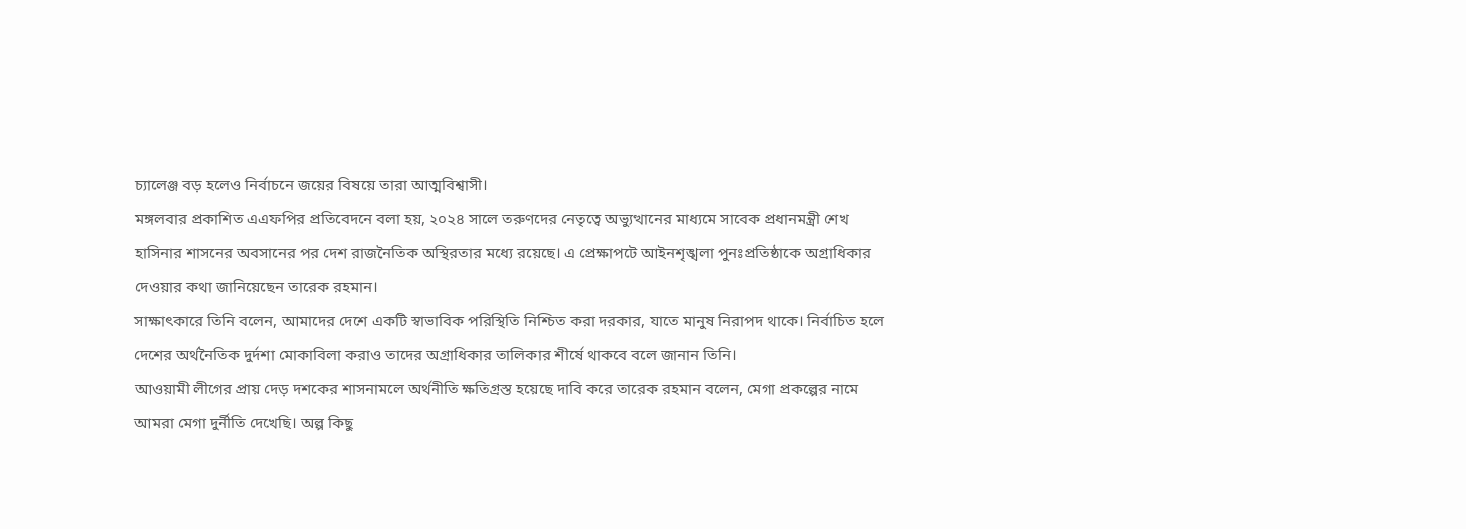চ্যালেঞ্জ বড় হলেও নির্বাচনে জয়ের বিষয়ে তারা আত্মবিশ্বাসী।
মঙ্গলবার প্রকাশিত এএফপির প্রতিবেদনে বলা হয়, ২০২৪ সালে তরুণদের নেতৃত্বে অভ্যুত্থানের মাধ্যমে সাবেক প্রধানমন্ত্রী শেখ হাসিনার শাসনের অবসানের পর দেশ রাজনৈতিক অস্থিরতার মধ্যে রয়েছে। এ প্রেক্ষাপটে আইনশৃঙ্খলা পুনঃপ্রতিষ্ঠাকে অগ্রাধিকার দেওয়ার কথা জানিয়েছেন তারেক রহমান।
সাক্ষাৎকারে তিনি বলেন, আমাদের দেশে একটি স্বাভাবিক পরিস্থিতি নিশ্চিত করা দরকার, যাতে মানুষ নিরাপদ থাকে। নির্বাচিত হলে দেশের অর্থনৈতিক দুর্দশা মোকাবিলা করাও তাদের অগ্রাধিকার তালিকার শীর্ষে থাকবে বলে জানান তিনি।
আওয়ামী লীগের প্রায় দেড় দশকের শাসনামলে অর্থনীতি ক্ষতিগ্রস্ত হয়েছে দাবি করে তারেক রহমান বলেন, মেগা প্রকল্পের নামে আমরা মেগা দুর্নীতি দেখেছি। অল্প কিছু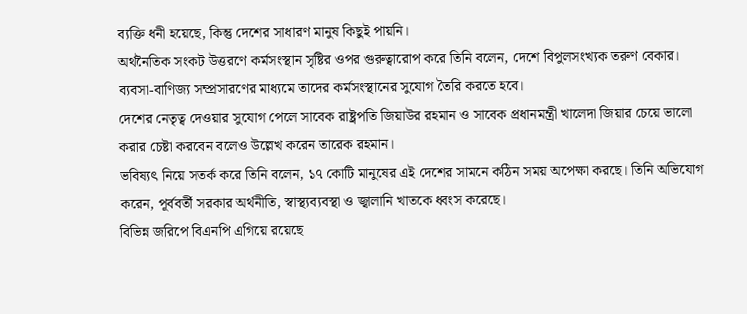ব্যক্তি ধনী হয়েছে, কিন্তু দেশের সাধারণ মানুষ কিছুই পায়নি।
অর্থনৈতিক সংকট উত্তরণে কর্মসংস্থান সৃষ্টির ওপর গুরুত্বারোপ করে তিনি বলেন, দেশে বিপুলসংখ্যক তরুণ বেকার। ব্যবসা-বাণিজ্য সম্প্রসারণের মাধ্যমে তাদের কর্মসংস্থানের সুযোগ তৈরি করতে হবে।
দেশের নেতৃত্ব দেওয়ার সুযোগ পেলে সাবেক রাষ্ট্রপতি জিয়াউর রহমান ও সাবেক প্রধানমন্ত্রী খালেদা জিয়ার চেয়ে ভালো করার চেষ্টা করবেন বলেও উল্লেখ করেন তারেক রহমান।
ভবিষ্যৎ নিয়ে সতর্ক করে তিনি বলেন, ১৭ কোটি মানুষের এই দেশের সামনে কঠিন সময় অপেক্ষা করছে। তিনি অভিযোগ করেন, পূর্ববর্তী সরকার অর্থনীতি, স্বাস্থ্যব্যবস্থা ও জ্বালানি খাতকে ধ্বংস করেছে।
বিভিন্ন জরিপে বিএনপি এগিয়ে রয়েছে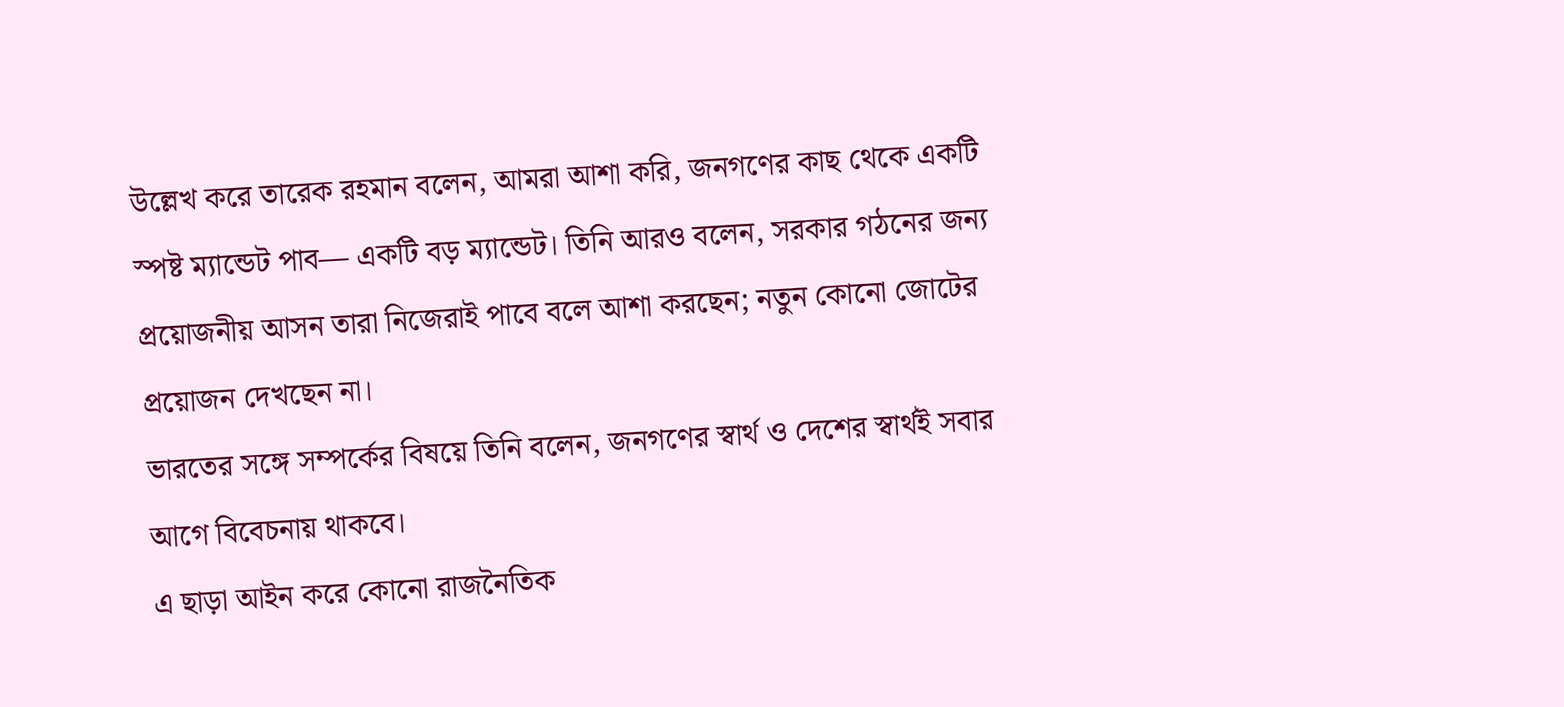উল্লেখ করে তারেক রহমান বলেন, আমরা আশা করি, জনগণের কাছ থেকে একটি স্পষ্ট ম্যান্ডেট পাব— একটি বড় ম্যান্ডেট। তিনি আরও বলেন, সরকার গঠনের জন্য প্রয়োজনীয় আসন তারা নিজেরাই পাবে বলে আশা করছেন; নতুন কোনো জোটের প্রয়োজন দেখছেন না।
ভারতের সঙ্গে সম্পর্কের বিষয়ে তিনি বলেন, জনগণের স্বার্থ ও দেশের স্বার্থই সবার আগে বিবেচনায় থাকবে।
এ ছাড়া আইন করে কোনো রাজনৈতিক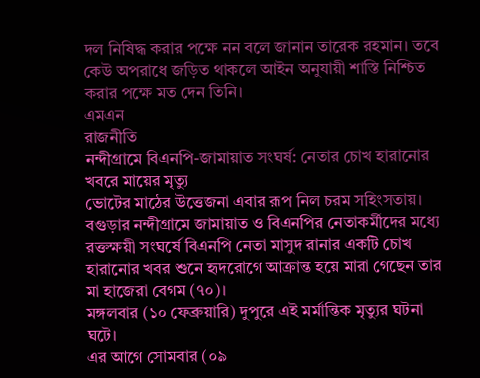দল নিষিদ্ধ করার পক্ষে নন বলে জানান তারেক রহমান। তবে কেউ অপরাধে জড়িত থাকলে আইন অনুযায়ী শাস্তি নিশ্চিত করার পক্ষে মত দেন তিনি।
এমএন
রাজনীতি
নন্দীগ্রামে বিএনপি-জামায়াত সংঘর্ষ: নেতার চোখ হারানোর খবরে মায়ের মৃত্যু
ভোটের মাঠের উত্তেজনা এবার রূপ নিল চরম সহিংসতায়। বগুড়ার নন্দীগ্রামে জামায়াত ও বিএনপির নেতাকর্মীদের মধ্যে রক্তক্ষয়ী সংঘর্ষে বিএনপি নেতা মাসুদ রানার একটি চোখ হারানোর খবর শুনে হৃদরোগে আক্রান্ত হয়ে মারা গেছেন তার মা হাজেরা বেগম (৭০)।
মঙ্গলবার (১০ ফেব্রুয়ারি) দুপুরে এই মর্মান্তিক মৃত্যুর ঘটনা ঘটে।
এর আগে সোমবার (০৯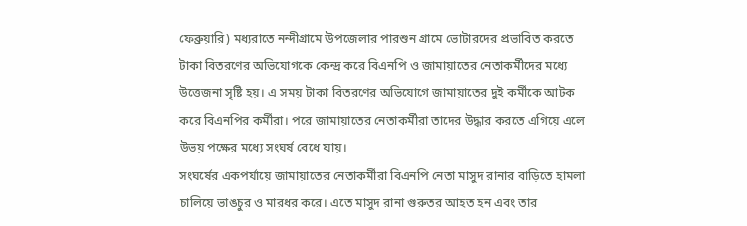ফেব্রুয়ারি) মধ্যরাতে নন্দীগ্রামে উপজেলার পারশুন গ্রামে ভোটারদের প্রভাবিত করতে টাকা বিতরণের অভিযোগকে কেন্দ্র করে বিএনপি ও জামায়াতের নেতাকর্মীদের মধ্যে উত্তেজনা সৃষ্টি হয়। এ সময় টাকা বিতরণের অভিযোগে জামায়াতের দুই কর্মীকে আটক করে বিএনপির কর্মীরা। পরে জামায়াতের নেতাকর্মীরা তাদের উদ্ধার করতে এগিয়ে এলে উভয় পক্ষের মধ্যে সংঘর্ষ বেধে যায়।
সংঘর্ষের একপর্যায়ে জামায়াতের নেতাকর্মীরা বিএনপি নেতা মাসুদ রানার বাড়িতে হামলা চালিয়ে ভাঙচুর ও মারধর করে। এতে মাসুদ রানা গুরুতর আহত হন এবং তার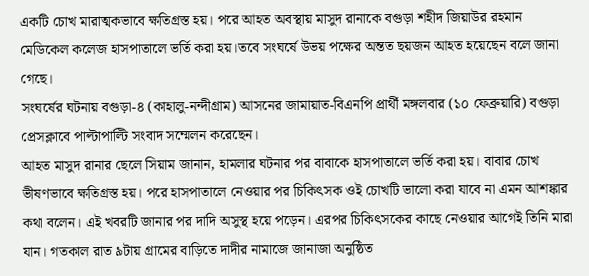একটি চোখ মারাত্মকভাবে ক্ষতিগ্রস্ত হয়। পরে আহত অবস্থায় মাসুদ রানাকে বগুড়া শহীদ জিয়াউর রহমান মেডিকেল কলেজ হাসপাতালে ভর্তি করা হয়।তবে সংঘর্ষে উভয় পক্ষের অন্তত ছয়জন আহত হয়েছেন বলে জানা গেছে।
সংঘর্ষের ঘটনায় বগুড়া-৪ (কাহালু-নন্দীগ্রাম) আসনের জামায়াত-বিএনপি প্রার্থী মঙ্গলবার (১০ ফেব্রুয়ারি) বগুড়া প্রেসক্লাবে পাল্টাপাল্টি সংবাদ সম্মেলন করেছেন।
আহত মাসুদ রানার ছেলে সিয়াম জানান, হামলার ঘটনার পর বাবাকে হাসপাতালে ভর্তি করা হয়। বাবার চোখ ভীষণভাবে ক্ষতিগ্রস্ত হয়। পরে হাসপাতালে নেওয়ার পর চিকিৎসক ওই চোখটি ভালো করা যাবে না এমন আশঙ্কার কথা বলেন। এই খবরটি জানার পর দাদি অসুস্থ হয়ে পড়েন। এরপর চিকিৎসকের কাছে নেওয়ার আগেই তিনি মারা যান। গতকাল রাত ৯টায় গ্রামের বাড়িতে দাদীর নামাজে জানাজা অনুষ্ঠিত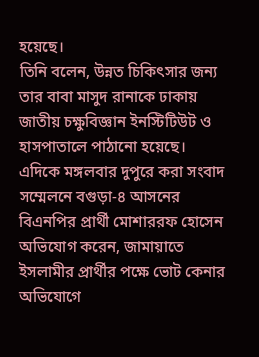হয়েছে।
তিনি বলেন, উন্নত চিকিৎসার জন্য তার বাবা মাসুদ রানাকে ঢাকায় জাতীয় চক্ষুবিজ্ঞান ইনস্টিটিউট ও হাসপাতালে পাঠানো হয়েছে।
এদিকে মঙ্গলবার দুপুরে করা সংবাদ সম্মেলনে বগুড়া-৪ আসনের বিএনপির প্রার্থী মোশাররফ হোসেন অভিযোগ করেন, জামায়াতে ইসলামীর প্রার্থীর পক্ষে ভোট কেনার অভিযোগে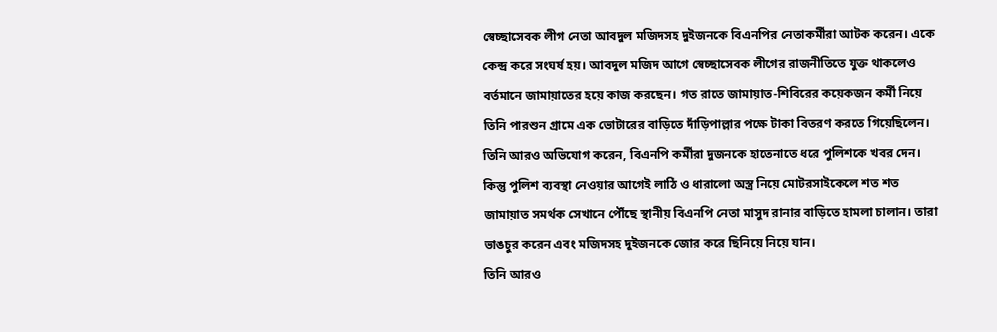স্বেচ্ছাসেবক লীগ নেতা আবদুল মজিদসহ দুইজনকে বিএনপির নেতাকর্মীরা আটক করেন। একে কেন্দ্র করে সংঘর্ষ হয়। আবদুল মজিদ আগে স্বেচ্ছাসেবক লীগের রাজনীতিতে যুক্ত থাকলেও বর্তমানে জামায়াতের হয়ে কাজ করছেন। গত রাতে জামায়াত-শিবিরের কয়েকজন কর্মী নিয়ে তিনি পারশুন গ্রামে এক ভোটারের বাড়িতে দাঁড়িপাল্লার পক্ষে টাকা বিতরণ করতে গিয়েছিলেন।
তিনি আরও অভিযোগ করেন, বিএনপি কর্মীরা দুজনকে হাতেনাতে ধরে পুলিশকে খবর দেন। কিন্তু পুলিশ ব্যবস্থা নেওয়ার আগেই লাঠি ও ধারালো অস্ত্র নিয়ে মোটরসাইকেলে শত শত জামায়াত সমর্থক সেখানে পৌঁছে স্থানীয় বিএনপি নেতা মাসুদ রানার বাড়িতে হামলা চালান। তারা ভাঙচুর করেন এবং মজিদসহ দুইজনকে জোর করে ছিনিয়ে নিয়ে যান।
তিনি আরও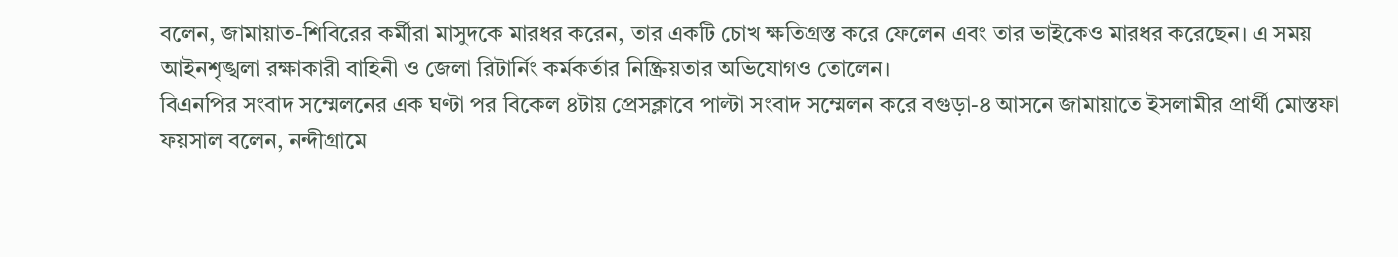বলেন, জামায়াত-শিবিরের কর্মীরা মাসুদকে মারধর করেন, তার একটি চোখ ক্ষতিগ্রস্ত করে ফেলেন এবং তার ভাইকেও মারধর করেছেন। এ সময় আইনশৃঙ্খলা রক্ষাকারী বাহিনী ও জেলা রিটার্নিং কর্মকর্তার নিষ্ক্রিয়তার অভিযোগও তোলেন।
বিএনপির সংবাদ সম্মেলনের এক ঘণ্টা পর বিকেল ৪টায় প্রেসক্লাবে পাল্টা সংবাদ সম্মেলন করে বগুড়া-৪ আসনে জামায়াতে ইসলামীর প্রার্থী মোস্তফা ফয়সাল বলেন, নন্দীগ্রামে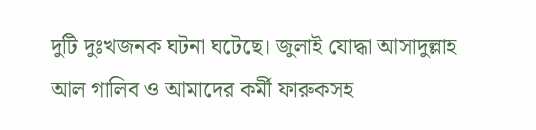দুটি দুঃখজনক ঘটনা ঘটেছে। জুলাই যোদ্ধা আসাদুল্লাহ আল গালিব ও আমাদের কর্মী ফারুকসহ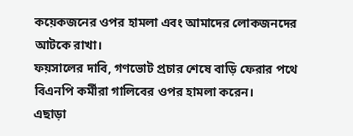কয়েকজনের ওপর হামলা এবং আমাদের লোকজনদের আটকে রাখা।
ফয়সালের দাবি, গণভোট প্রচার শেষে বাড়ি ফেরার পথে বিএনপি কর্মীরা গালিবের ওপর হামলা করেন।
এছাড়া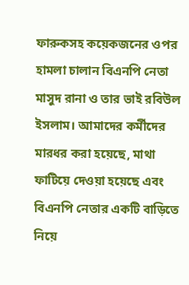ফারুকসহ কয়েকজনের ওপর হামলা চালান বিএনপি নেতা মাসুদ রানা ও তার ভাই রবিউল ইসলাম। আমাদের কর্মীদের মারধর করা হয়েছে, মাথা ফাটিয়ে দেওয়া হয়েছে এবং বিএনপি নেতার একটি বাড়িতে নিয়ে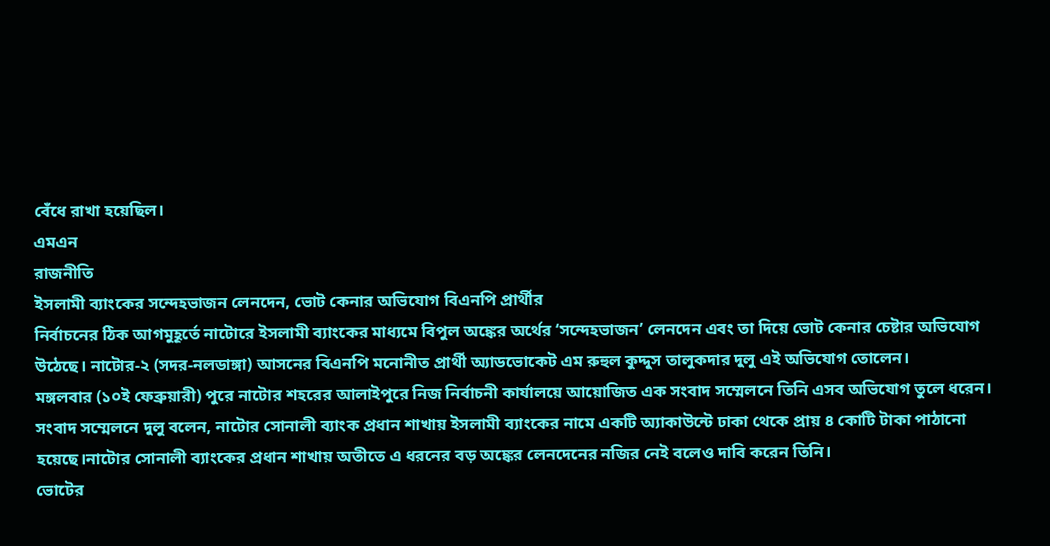বেঁধে রাখা হয়েছিল।
এমএন
রাজনীতি
ইসলামী ব্যাংকের সন্দেহভাজন লেনদেন, ভোট কেনার অভিযোগ বিএনপি প্রার্থীর
নির্বাচনের ঠিক আগমুহূর্তে নাটোরে ইসলামী ব্যাংকের মাধ্যমে বিপুল অঙ্কের অর্থের ‘সন্দেহভাজন’ লেনদেন এবং তা দিয়ে ভোট কেনার চেষ্টার অভিযোগ উঠেছে। নাটোর-২ (সদর-নলডাঙ্গা) আসনের বিএনপি মনোনীত প্রার্থী অ্যাডভোকেট এম রুহুল কুদ্দুস তালুকদার দুলু এই অভিযোগ তোলেন।
মঙ্গলবার (১০ই ফেব্রুয়ারী) পুরে নাটোর শহরের আলাইপুরে নিজ নির্বাচনী কার্যালয়ে আয়োজিত এক সংবাদ সম্মেলনে তিনি এসব অভিযোগ তুলে ধরেন।
সংবাদ সম্মেলনে দুলু বলেন, নাটোর সোনালী ব্যাংক প্রধান শাখায় ইসলামী ব্যাংকের নামে একটি অ্যাকাউন্টে ঢাকা থেকে প্রায় ৪ কোটি টাকা পাঠানো হয়েছে।নাটোর সোনালী ব্যাংকের প্রধান শাখায় অতীতে এ ধরনের বড় অঙ্কের লেনদেনের নজির নেই বলেও দাবি করেন তিনি।
ভোটের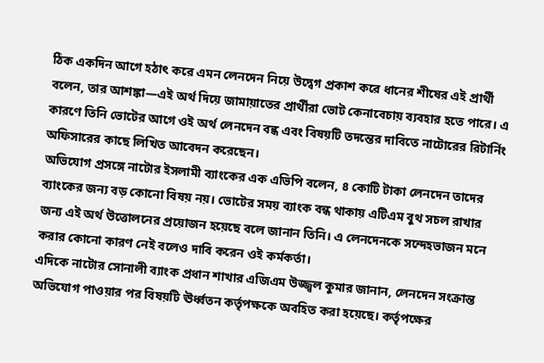ঠিক একদিন আগে হঠাৎ করে এমন লেনদেন নিয়ে উদ্বেগ প্রকাশ করে ধানের শীষের এই প্রার্থী বলেন, তার আশঙ্কা—এই অর্থ দিয়ে জামায়াতের প্রার্থীরা ভোট কেনাবেচায় ব্যবহার হতে পারে। এ কারণে তিনি ভোটের আগে ওই অর্থ লেনদেন বন্ধ এবং বিষয়টি তদন্তের দাবিতে নাটোরের রিটার্নিং অফিসারের কাছে লিখিত আবেদন করেছেন।
অভিযোগ প্রসঙ্গে নাটোর ইসলামী ব্যাংকের এক এভিপি বলেন, ৪ কোটি টাকা লেনদেন তাদের ব্যাংকের জন্য বড় কোনো বিষয় নয়। ভোটের সময় ব্যাংক বন্ধ থাকায় এটিএম বুথ সচল রাখার জন্য এই অর্থ উত্তোলনের প্রয়োজন হয়েছে বলে জানান তিনি। এ লেনদেনকে সন্দেহভাজন মনে করার কোনো কারণ নেই বলেও দাবি করেন ওই কর্মকর্তা।
এদিকে নাটোর সোনালী ব্যাংক প্রধান শাখার এজিএম উজ্জ্বল কুমার জানান, লেনদেন সংক্রান্ত অভিযোগ পাওয়ার পর বিষয়টি ঊর্ধ্বতন কর্তৃপক্ষকে অবহিত করা হয়েছে। কর্তৃপক্ষের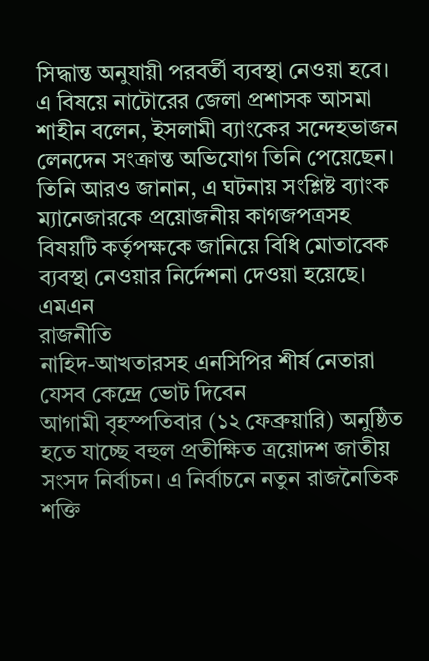সিদ্ধান্ত অনুযায়ী পরবর্তী ব্যবস্থা নেওয়া হবে।
এ বিষয়ে নাটোরের জেলা প্রশাসক আসমা শাহীন বলেন, ইসলামী ব্যাংকের সন্দেহভাজন লেনদেন সংক্রান্ত অভিযোগ তিনি পেয়েছেন। তিনি আরও জানান, এ ঘটনায় সংশ্লিষ্ট ব্যাংক ম্যানেজারকে প্রয়োজনীয় কাগজপত্রসহ বিষয়টি কর্তৃপক্ষকে জানিয়ে বিধি মোতাবেক ব্যবস্থা নেওয়ার নির্দেশনা দেওয়া হয়েছে।
এমএন
রাজনীতি
নাহিদ-আখতারসহ এনসিপির শীর্ষ নেতারা যেসব কেন্দ্রে ভোট দিবেন
আগামী বৃহস্পতিবার (১২ ফেব্রুয়ারি) অনুষ্ঠিত হতে যাচ্ছে বহুল প্রতীক্ষিত ত্রয়োদশ জাতীয় সংসদ নির্বাচন। এ নির্বাচনে নতুন রাজনৈতিক শক্তি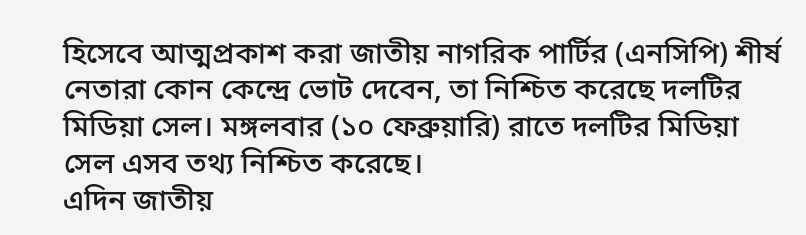হিসেবে আত্মপ্রকাশ করা জাতীয় নাগরিক পার্টির (এনসিপি) শীর্ষ নেতারা কোন কেন্দ্রে ভোট দেবেন, তা নিশ্চিত করেছে দলটির মিডিয়া সেল। মঙ্গলবার (১০ ফেব্রুয়ারি) রাতে দলটির মিডিয়া সেল এসব তথ্য নিশ্চিত করেছে।
এদিন জাতীয়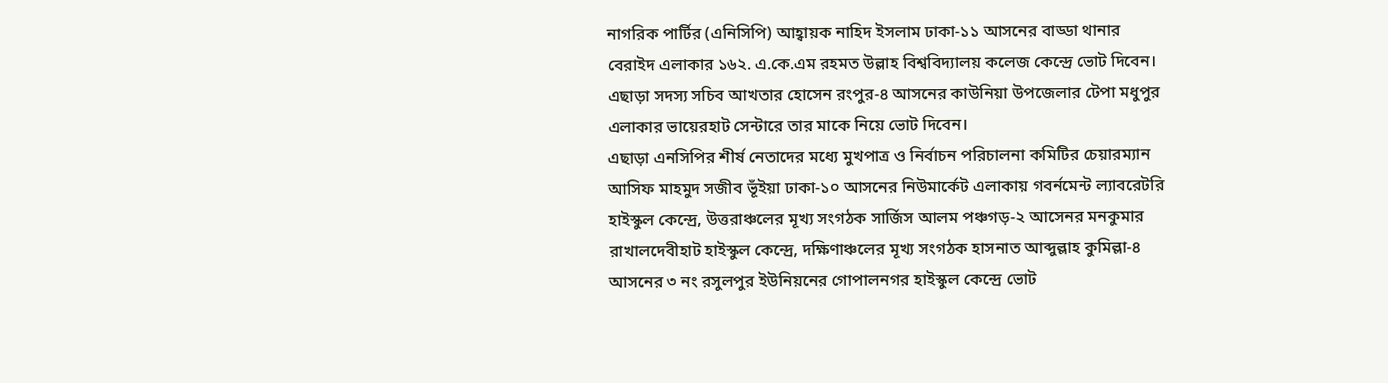নাগরিক পার্টির (এনিসিপি) আহ্বায়ক নাহিদ ইসলাম ঢাকা-১১ আসনের বাড্ডা থানার বেরাইদ এলাকার ১৬২. এ.কে.এম রহমত উল্লাহ বিশ্ববিদ্যালয় কলেজ কেন্দ্রে ভোট দিবেন। এছাড়া সদস্য সচিব আখতার হোসেন রংপুর-৪ আসনের কাউনিয়া উপজেলার টেপা মধুপুর এলাকার ভায়েরহাট সেন্টারে তার মাকে নিয়ে ভোট দিবেন।
এছাড়া এনসিপির শীর্ষ নেতাদের মধ্যে মুখপাত্র ও নির্বাচন পরিচালনা কমিটির চেয়ারম্যান আসিফ মাহমুদ সজীব ভূঁইয়া ঢাকা-১০ আসনের নিউমার্কেট এলাকায় গবর্নমেন্ট ল্যাবরেটরি হাইস্কুল কেন্দ্রে, উত্তরাঞ্চলের মূখ্য সংগঠক সার্জিস আলম পঞ্চগড়-২ আসেনর মনকুমার রাখালদেবীহাট হাইস্কুল কেন্দ্রে, দক্ষিণাঞ্চলের মূখ্য সংগঠক হাসনাত আব্দুল্লাহ কুমিল্লা-৪ আসনের ৩ নং রসুলপুর ইউনিয়নের গোপালনগর হাইস্কুল কেন্দ্রে ভোট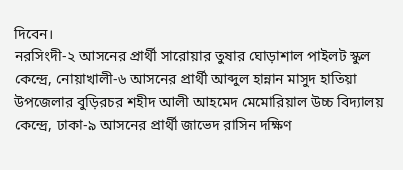দিবেন।
নরসিংদী-২ আসনের প্রার্থী সারোয়ার তুষার ঘোড়াশাল পাইলট স্কুল কেন্দ্রে, নোয়াখালী-৬ আসনের প্রার্থী আব্দুল হান্নান মাসুদ হাতিয়া উপজেলার বুড়িরচর শহীদ আলী আহমেদ মেমোরিয়াল উচ্চ বিদ্যালয় কেন্দ্রে, ঢাকা-৯ আসনের প্রার্থী জাভেদ রাসিন দক্ষিণ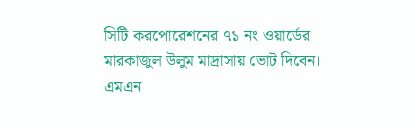সিটি করপোরেশনের ৭১ নং ওয়ার্ডের মারকাজুল উলুম মাদ্রাসায় ভোট দিবেন।
এমএন